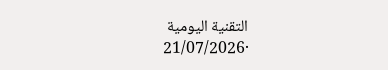التقنية اليومية
·21/07/2026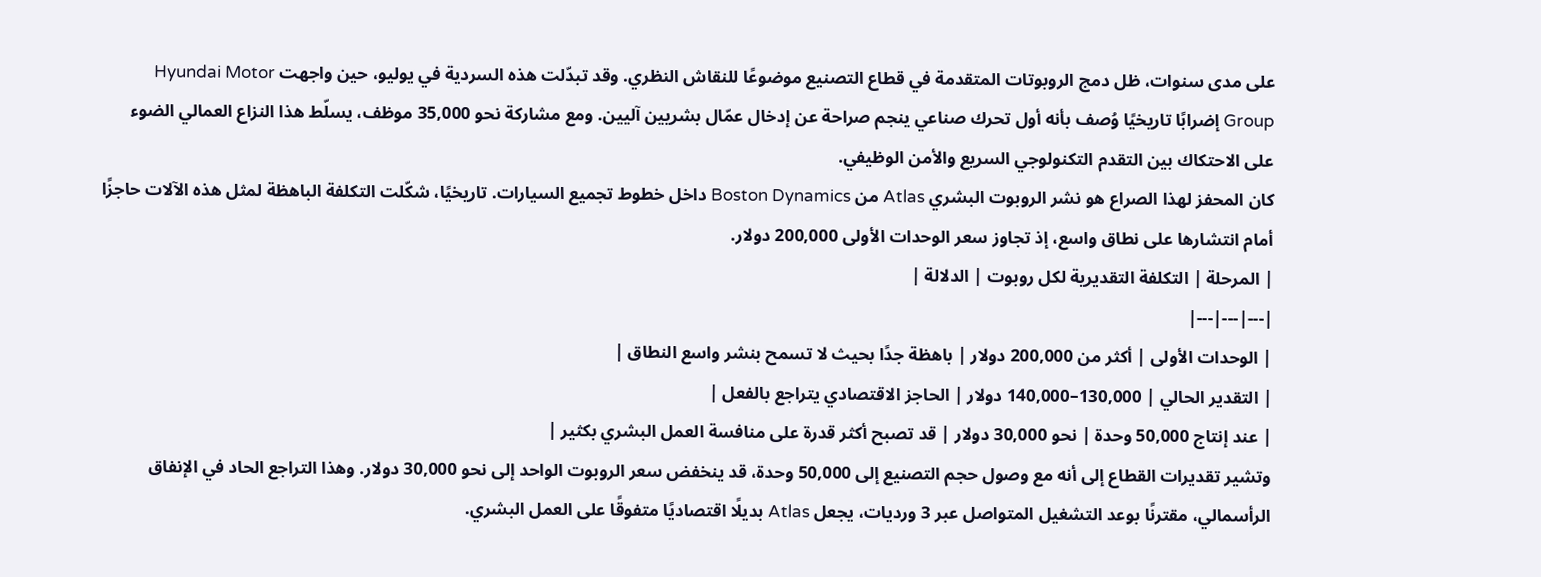على مدى سنوات، ظل دمج الروبوتات المتقدمة في قطاع التصنيع موضوعًا للنقاش النظري. وقد تبدّلت هذه السردية في يوليو، حين واجهت Hyundai Motor Group إضرابًا تاريخيًا وُصف بأنه أول تحرك صناعي ينجم صراحة عن إدخال عمّال بشريين آليين. ومع مشاركة نحو 35,000 موظف، يسلّط هذا النزاع العمالي الضوء على الاحتكاك بين التقدم التكنولوجي السريع والأمن الوظيفي.
كان المحفز لهذا الصراع هو نشر الروبوت البشري Atlas من Boston Dynamics داخل خطوط تجميع السيارات. تاريخيًا، شكّلت التكلفة الباهظة لمثل هذه الآلات حاجزًا أمام انتشارها على نطاق واسع، إذ تجاوز سعر الوحدات الأولى 200,000 دولار.
| المرحلة | التكلفة التقديرية لكل روبوت | الدلالة |
|---|---|---|
| الوحدات الأولى | أكثر من 200,000 دولار | باهظة جدًا بحيث لا تسمح بنشر واسع النطاق |
| التقدير الحالي | 130,000–140,000 دولار | الحاجز الاقتصادي يتراجع بالفعل |
| عند إنتاج 50,000 وحدة | نحو 30,000 دولار | قد تصبح أكثر قدرة على منافسة العمل البشري بكثير |
وتشير تقديرات القطاع إلى أنه مع وصول حجم التصنيع إلى 50,000 وحدة، قد ينخفض سعر الروبوت الواحد إلى نحو 30,000 دولار. وهذا التراجع الحاد في الإنفاق الرأسمالي، مقترنًا بوعد التشغيل المتواصل عبر 3 ورديات، يجعل Atlas بديلًا اقتصاديًا متفوقًا على العمل البشري.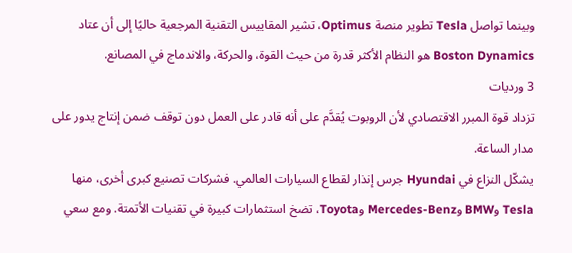وبينما تواصل Tesla تطوير منصة Optimus، تشير المقاييس التقنية المرجعية حاليًا إلى أن عتاد Boston Dynamics هو النظام الأكثر قدرة من حيث القوة، والحركة، والاندماج في المصانع.
3 ورديات
تزداد قوة المبرر الاقتصادي لأن الروبوت يُقدَّم على أنه قادر على العمل دون توقف ضمن إنتاج يدور على مدار الساعة.
يشكّل النزاع في Hyundai جرس إنذار لقطاع السيارات العالمي. فشركات تصنيع كبرى أخرى، منها Tesla وBMW وMercedes-Benz وToyota، تضخ استثمارات كبيرة في تقنيات الأتمتة. ومع سعي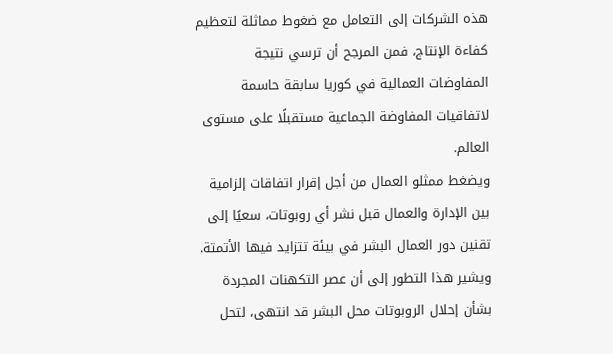هذه الشركات إلى التعامل مع ضغوط مماثلة لتعظيم كفاءة الإنتاج، فمن المرجح أن ترسي نتيجة المفاوضات العمالية في كوريا سابقة حاسمة لاتفاقيات المفاوضة الجماعية مستقبلًا على مستوى العالم.
ويضغط ممثلو العمال من أجل إقرار اتفاقات إلزامية بين الإدارة والعمال قبل نشر أي روبوتات، سعيًا إلى تقنين دور العمال البشر في بيئة تتزايد فيها الأتمتة. ويشير هذا التطور إلى أن عصر التكهنات المجردة بشأن إحلال الروبوتات محل البشر قد انتهى، لتحل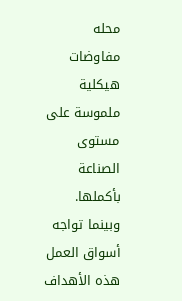محله مفاوضات هيكلية ملموسة على مستوى الصناعة بأكملها. وبينما تواجه أسواق العمل هذه الأهداف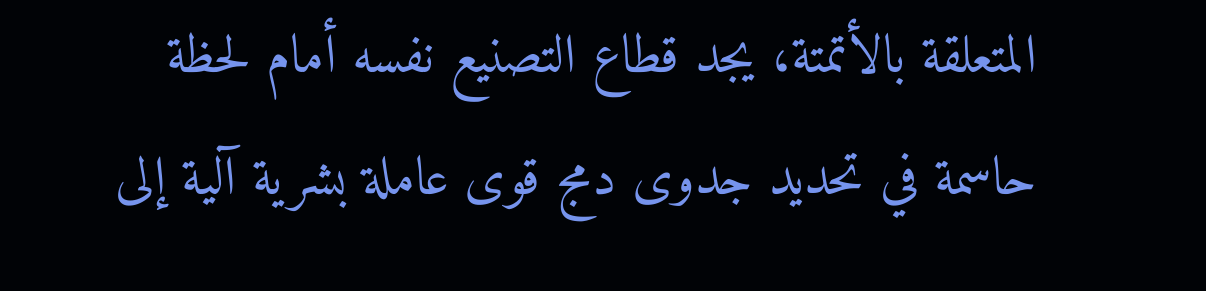المتعلقة بالأتمتة، يجد قطاع التصنيع نفسه أمام لحظة حاسمة في تحديد جدوى دمج قوى عاملة بشرية آلية إلى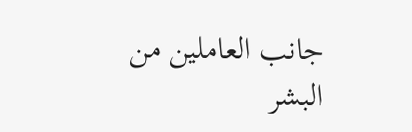جانب العاملين من البشر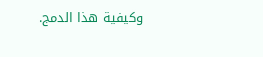وكيفية هذا الدمج.